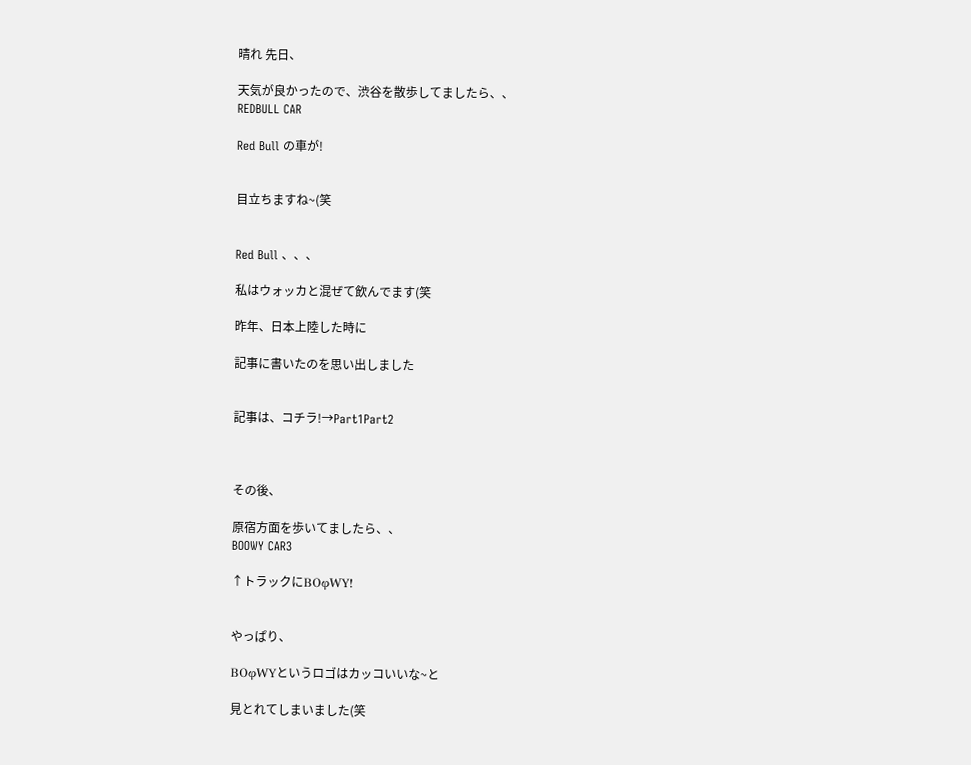晴れ 先日、

天気が良かったので、渋谷を散歩してましたら、、
REDBULL CAR

Red Bull の車が!


目立ちますね~(笑


Red Bull 、、、

私はウォッカと混ぜて飲んでます(笑

昨年、日本上陸した時に

記事に書いたのを思い出しました


記事は、コチラ!→Part1Part2



その後、

原宿方面を歩いてましたら、、
BOOWY CAR3

↑トラックにBOφWY!


やっぱり、

BOφWYというロゴはカッコいいな~と

見とれてしまいました(笑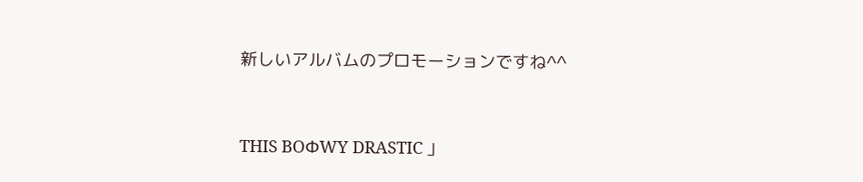新しいアルバムのプロモーションですね^^


THIS BOΦWY DRASTIC 」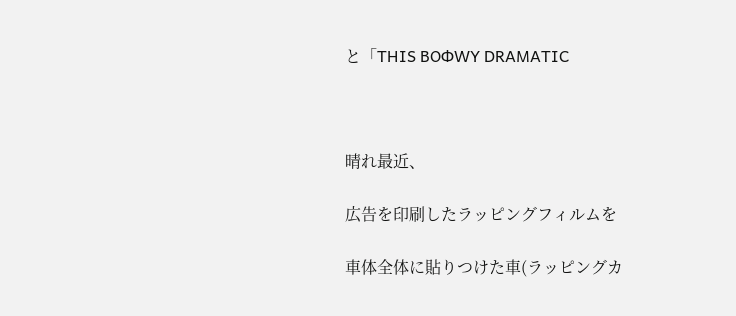と「THIS BOΦWY DRAMATIC



晴れ最近、

広告を印刷したラッピングフィルムを

車体全体に貼りつけた車(ラッピングカ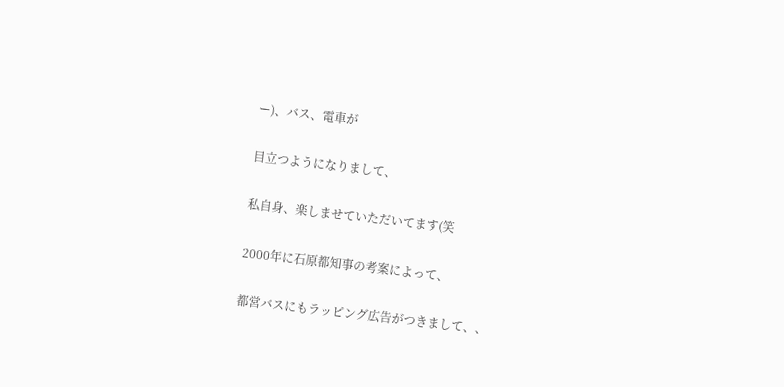ー)、バス、電車が

目立つようになりまして、

私自身、楽しませていただいてます(笑

2000年に石原都知事の考案によって、

都営バスにもラッピング広告がつきまして、、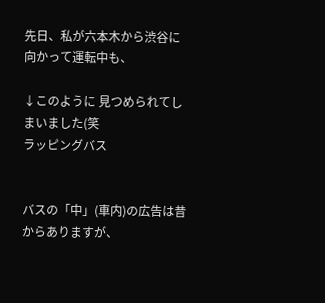先日、私が六本木から渋谷に向かって運転中も、

↓このように 見つめられてしまいました(笑
ラッピングバス


バスの「中」(車内)の広告は昔からありますが、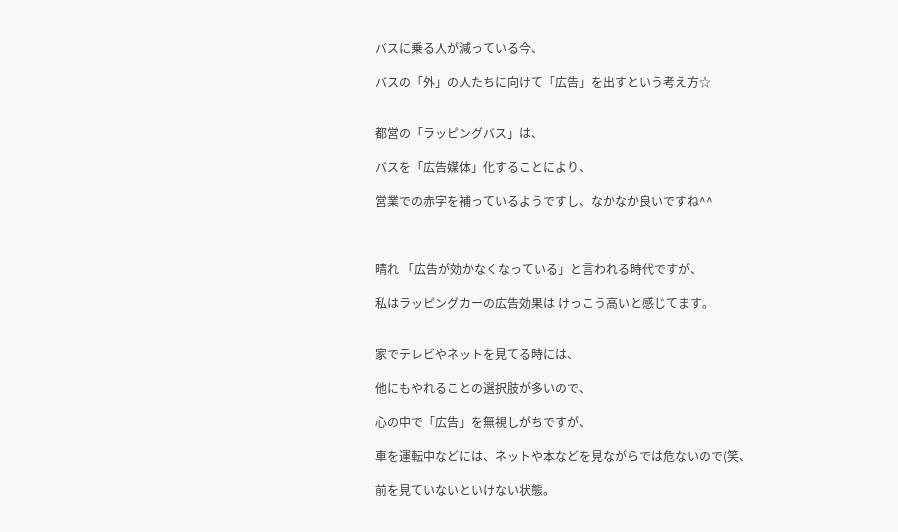バスに乗る人が減っている今、

バスの「外」の人たちに向けて「広告」を出すという考え方☆


都営の「ラッピングバス」は、

バスを「広告媒体」化することにより、

営業での赤字を補っているようですし、なかなか良いですね^^



晴れ 「広告が効かなくなっている」と言われる時代ですが、

私はラッピングカーの広告効果は けっこう高いと感じてます。


家でテレビやネットを見てる時には、

他にもやれることの選択肢が多いので、

心の中で「広告」を無視しがちですが、

車を運転中などには、ネットや本などを見ながらでは危ないので(笑、

前を見ていないといけない状態。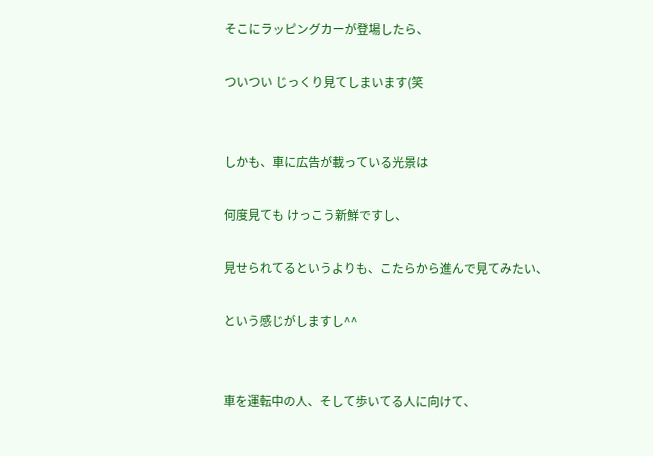そこにラッピングカーが登場したら、

ついつい じっくり見てしまいます(笑


しかも、車に広告が載っている光景は

何度見ても けっこう新鮮ですし、

見せられてるというよりも、こたらから進んで見てみたい、

という感じがしますし^^


車を運転中の人、そして歩いてる人に向けて、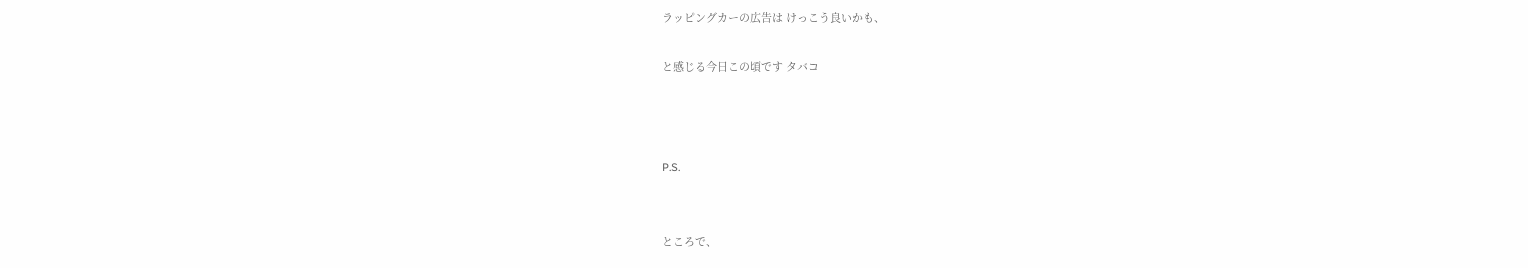ラッピングカーの広告は けっこう良いかも、

と感じる今日この頃です タバコ



P.S.


ところで、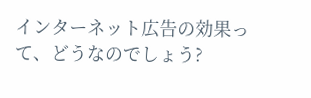インターネット広告の効果って、どうなのでしょう?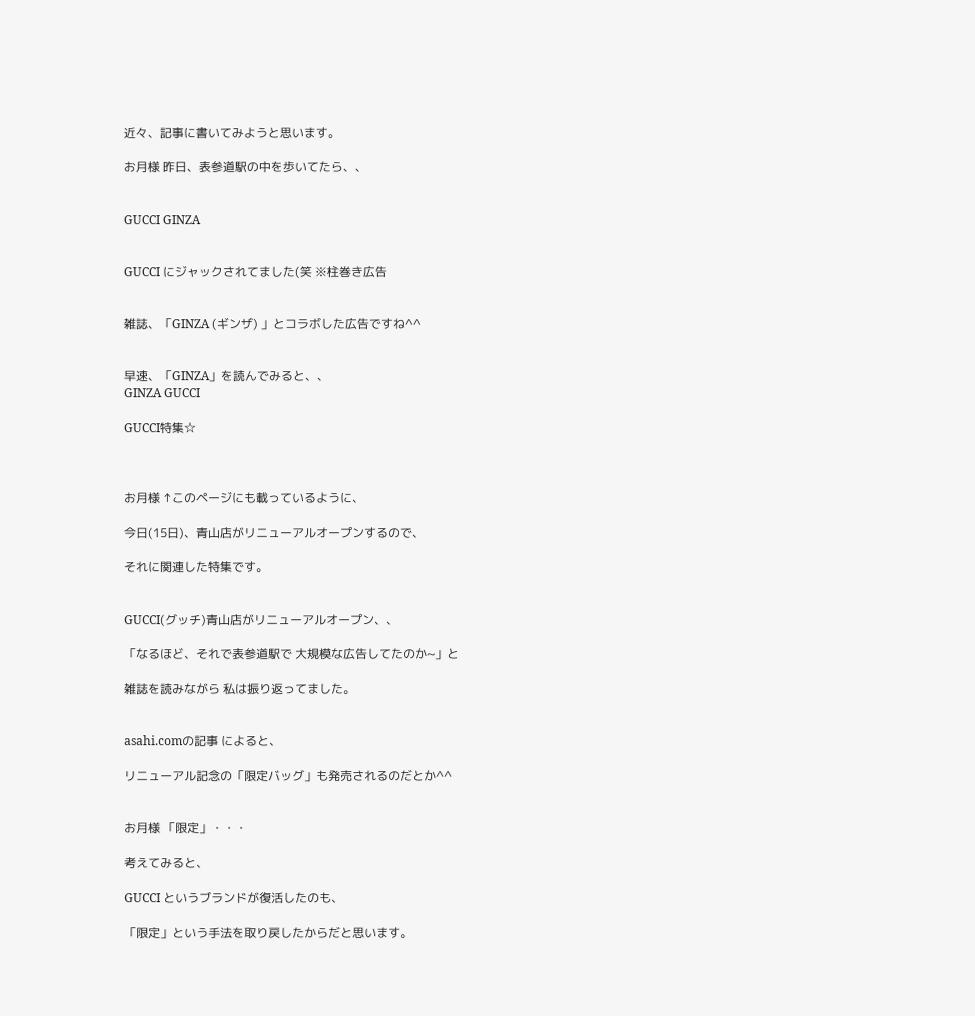近々、記事に書いてみようと思います。

お月様 昨日、表参道駅の中を歩いてたら、、


GUCCI GINZA


GUCCI にジャックされてました(笑 ※柱巻き広告


雑誌、「GINZA (ギンザ) 」とコラボした広告ですね^^


早速、「GINZA」を読んでみると、、
GINZA GUCCI

GUCCI特集☆



お月様 ↑このページにも載っているように、

今日(15日)、青山店がリニューアルオープンするので、

それに関連した特集です。


GUCCI(グッチ)青山店がリニューアルオープン、、

「なるほど、それで表参道駅で 大規模な広告してたのか~」と

雑誌を読みながら 私は振り返ってました。


asahi.comの記事 によると、

リニューアル記念の「限定バッグ」も発売されるのだとか^^


お月様 「限定」・・・

考えてみると、

GUCCI というブランドが復活したのも、

「限定」という手法を取り戻したからだと思います。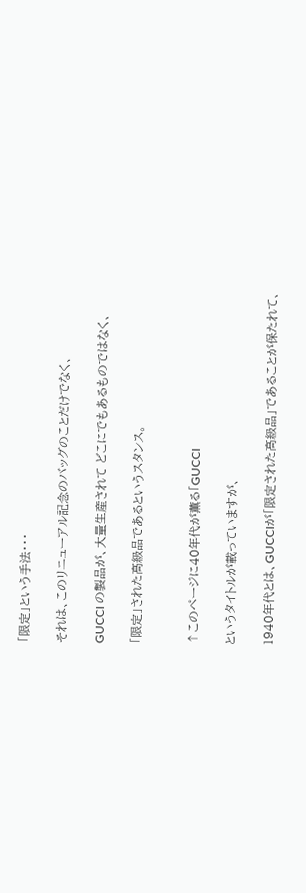「限定」という手法・・・

それは、このリニューアル記念のバッグのことだけでなく、

GUCCI の製品が、大量生産されて どこにでもあるものではなく、

「限定」された高級品であるというスタンス。


↑このページに40年代が薫る「GUCCI

というタイトルが載っていますが、

1940年代とは、GUCCIが「限定された高級品」であることが保たれて、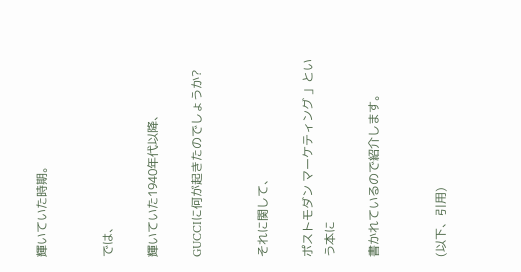輝いていた時期。


では、

輝いていた1940年代以降、

GUCCIに何が起きたのでしょうか?


それに関して、

ポストモダン マーケティング 」という本に

書かれているので紹介します。


(以下、引用)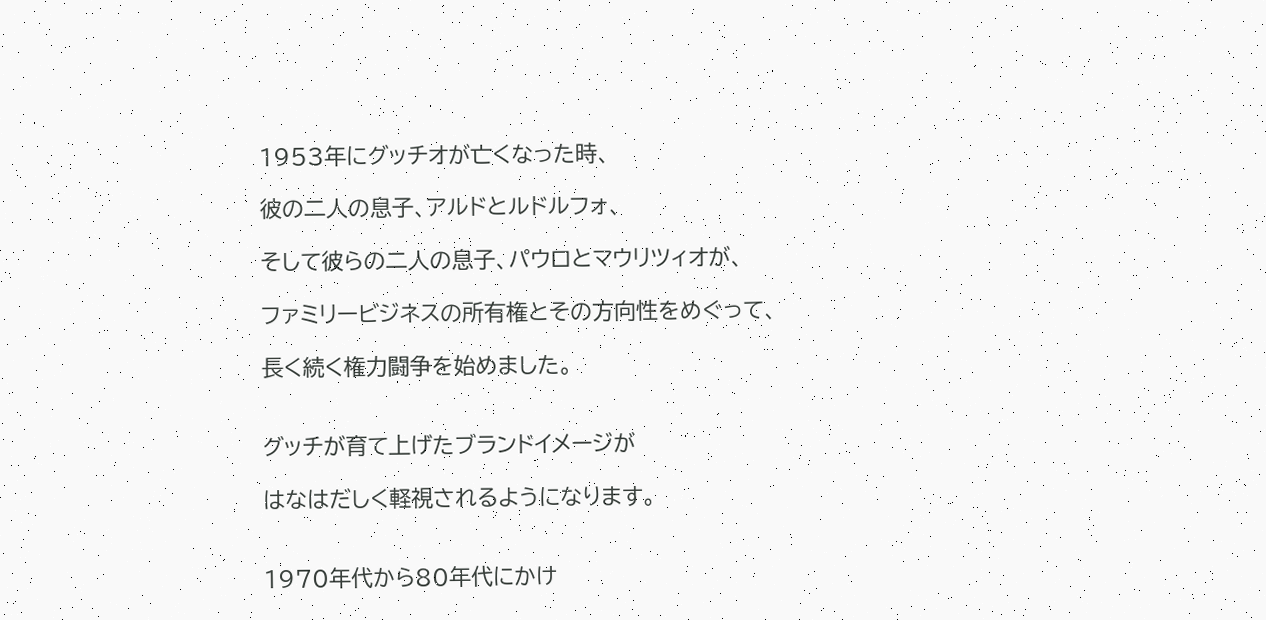1953年にグッチオが亡くなった時、

彼の二人の息子、アルドとルドルフォ、

そして彼らの二人の息子、パウロとマウリツィオが、

ファミリービジネスの所有権とその方向性をめぐって、

長く続く権力闘争を始めました。


グッチが育て上げたブランドイメージが

はなはだしく軽視されるようになります。


1970年代から80年代にかけ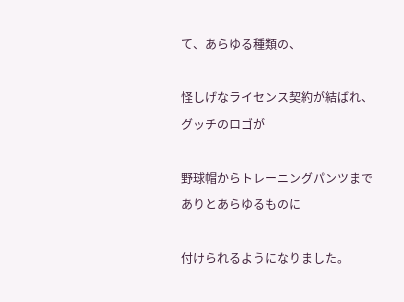て、あらゆる種類の、

怪しげなライセンス契約が結ばれ、グッチのロゴが

野球帽からトレーニングパンツまでありとあらゆるものに

付けられるようになりました。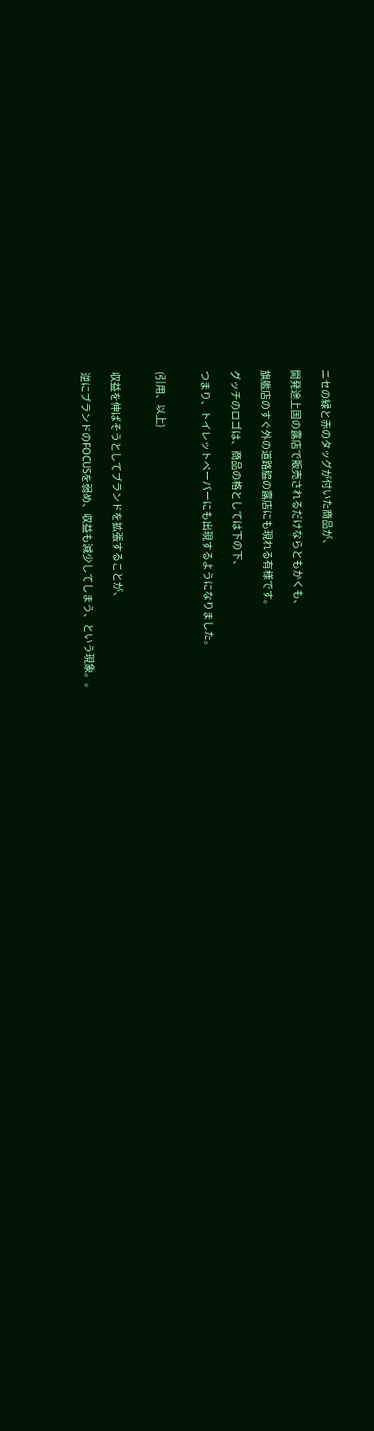ニセの緑と赤のタッグが付いた商品が、

開発途上国の露店で販売されるだけならともかくも、

旗艦店のすぐ外の道路脇の露店にも現れる有様です。

グッチのロゴは、商品の格としては下の下、

つまり、トイレットペーパーにも出現するようになりました。


(引用、以上)


収益を伸ばそうとしてブランドを拡張することが、

逆にブランドのFOCUSを弱め、収益も減少してしまう、という現象。。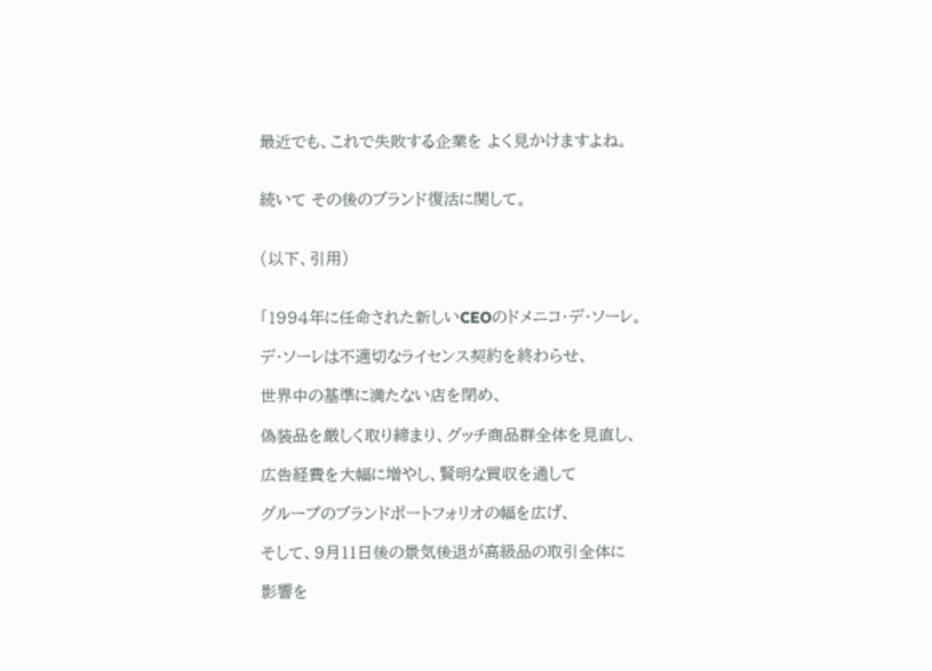最近でも、これで失敗する企業を よく見かけますよね。


続いて その後のブランド復活に関して。


(以下、引用)


「1994年に任命された新しいCEOのドメニコ・デ・ソーレ。

デ・ソーレは不適切なライセンス契約を終わらせ、

世界中の基準に満たない店を閉め、

偽装品を厳しく取り締まり、グッチ商品群全体を見直し、

広告経費を大幅に増やし、賢明な買収を通して

グループのブランドポートフォリオの幅を広げ、

そして、9月11日後の景気後退が高級品の取引全体に

影響を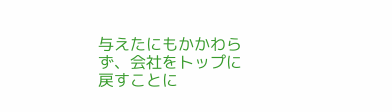与えたにもかかわらず、会社をトップに戻すことに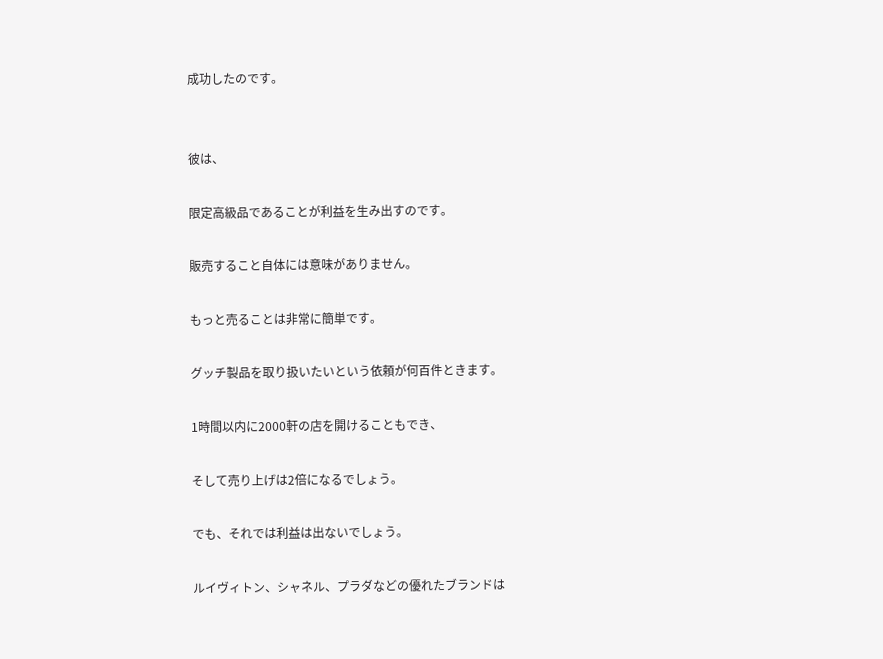成功したのです。


彼は、

限定高級品であることが利益を生み出すのです。

販売すること自体には意味がありません。

もっと売ることは非常に簡単です。

グッチ製品を取り扱いたいという依頼が何百件ときます。

1時間以内に2000軒の店を開けることもでき、

そして売り上げは2倍になるでしょう。

でも、それでは利益は出ないでしょう。

ルイヴィトン、シャネル、プラダなどの優れたブランドは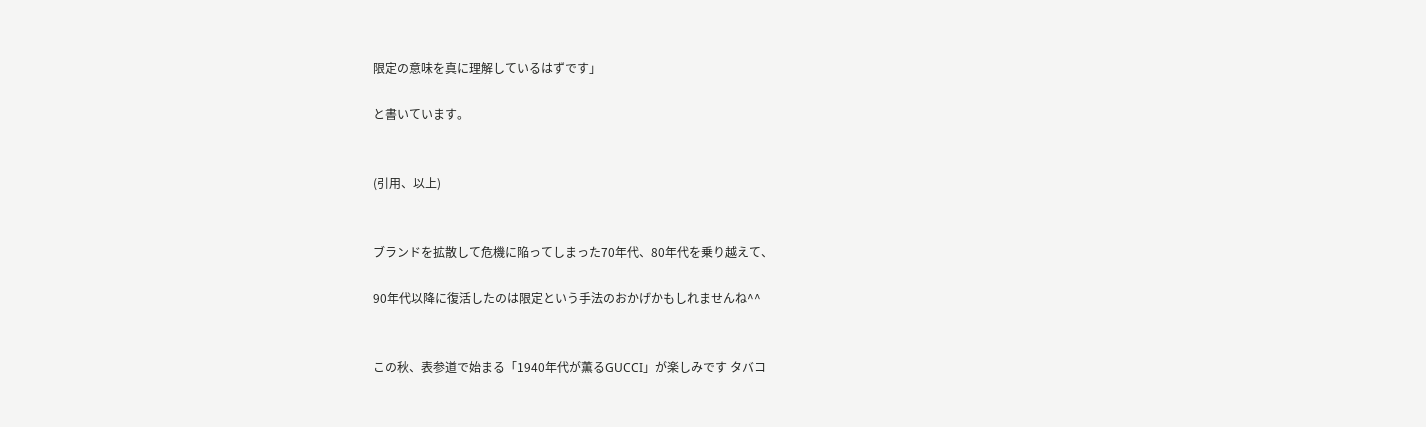限定の意味を真に理解しているはずです」

と書いています。


(引用、以上)


ブランドを拡散して危機に陥ってしまった70年代、80年代を乗り越えて、

90年代以降に復活したのは限定という手法のおかげかもしれませんね^^


この秋、表参道で始まる「1940年代が薫るGUCCI」が楽しみです タバコ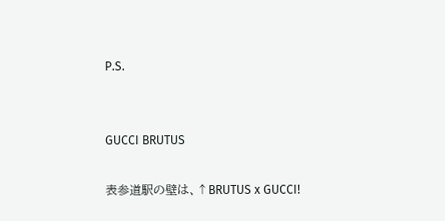P.S.


GUCCI BRUTUS

表参道駅の壁は、↑BRUTUS x GUCCI!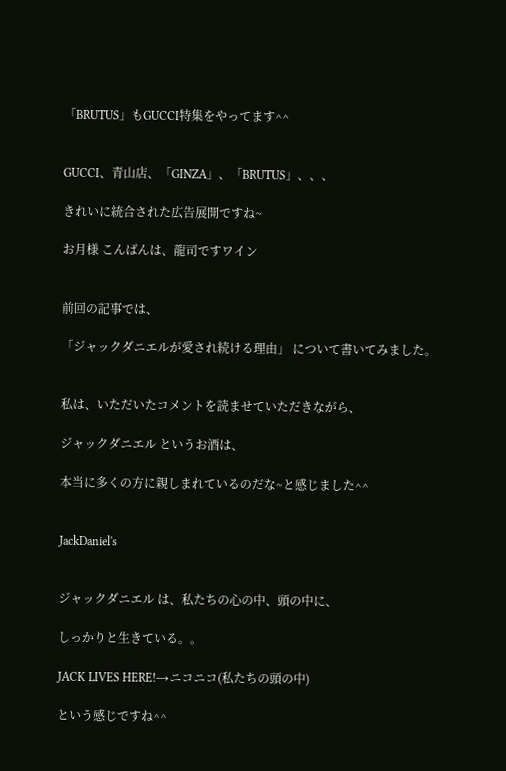「BRUTUS」もGUCCI特集をやってます^^


GUCCI、青山店、「GINZA」、「BRUTUS」、、、

きれいに統合された広告展開ですね~

お月様 こんばんは、龍司ですワイン


前回の記事では、

「ジャックダニエルが愛され続ける理由」 について書いてみました。


私は、いただいたコメントを読ませていただきながら、

ジャックダニエル というお酒は、

本当に多くの方に親しまれているのだな~と感じました^^


JackDaniel's


ジャックダニエル は、私たちの心の中、頭の中に、

しっかりと生きている。。

JACK LIVES HERE!→ニコニコ(私たちの頭の中)

という感じですね^^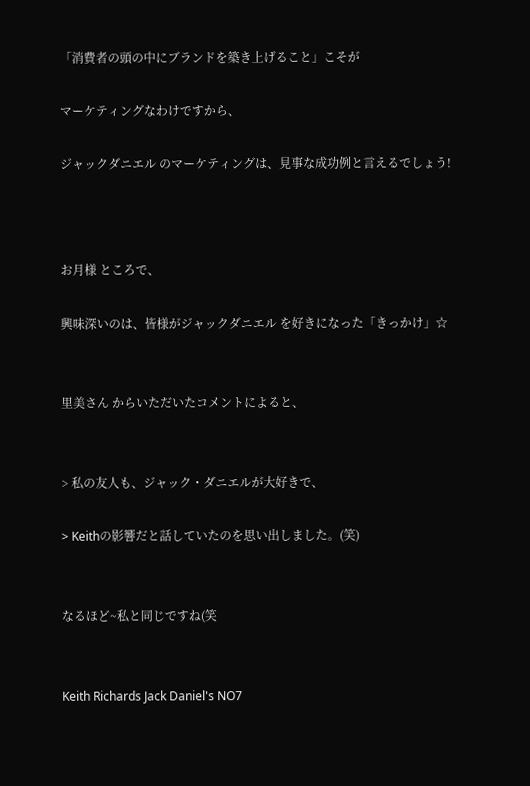「消費者の頭の中にブランドを築き上げること」こそが

マーケティングなわけですから、

ジャックダニエル のマーケティングは、見事な成功例と言えるでしょう!



お月様 ところで、

興味深いのは、皆様がジャックダニエル を好きになった「きっかけ」☆


里美さん からいただいたコメントによると、


> 私の友人も、ジャック・ダニエルが大好きで、

> Keithの影響だと話していたのを思い出しました。(笑)


なるほど~私と同じですね(笑


Keith Richards Jack Daniel's NO7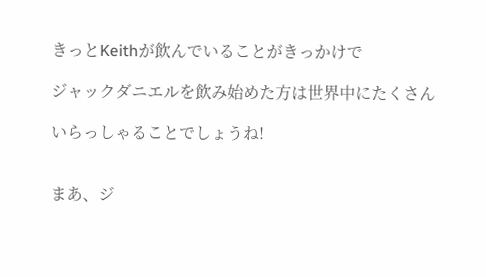きっとKeithが飲んでいることがきっかけで

ジャックダニエルを飲み始めた方は世界中にたくさん

いらっしゃることでしょうね!


まあ、ジ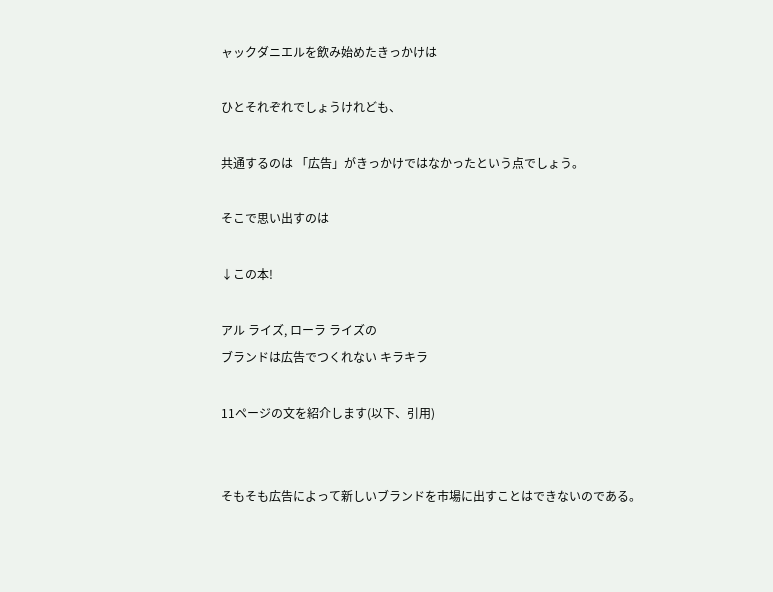ャックダニエルを飲み始めたきっかけは

ひとそれぞれでしょうけれども、

共通するのは 「広告」がきっかけではなかったという点でしょう。

そこで思い出すのは

↓この本!

アル ライズ, ローラ ライズの
ブランドは広告でつくれない キラキラ

11ページの文を紹介します(以下、引用)


そもそも広告によって新しいブランドを市場に出すことはできないのである。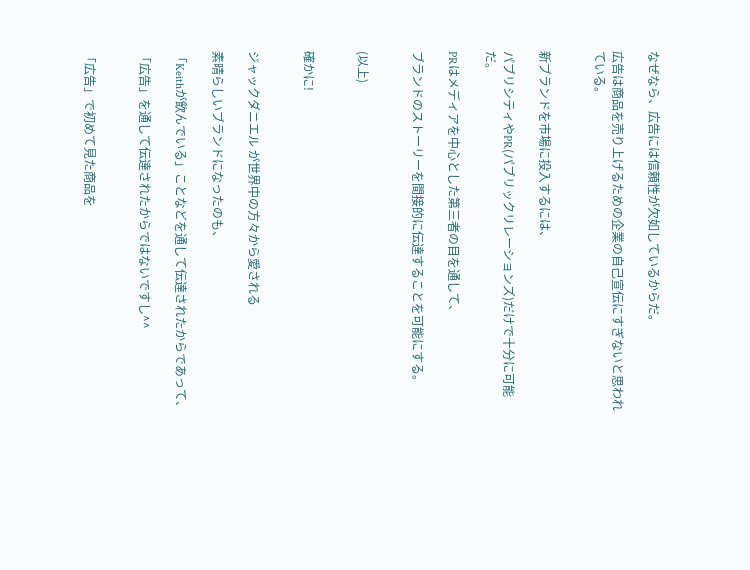なぜなら、広告には信頼性が欠如しているからだ。

広告は商品を売り上げるための企業の自己宣伝にすぎないと思われている。


新ブランドを市場に投入するには、

パブリシティやPR(パブリックリレーションズ)だけで十分に可能だ。

PRはメディアを中心とした第三者の目を通して、

ブランドのストーリーを間接的に伝達することを可能にする。


(以上)


確かに!


ジャックダニエル が世界中の方々から愛される

素晴らしいブランドになったのも、

「Keithが飲んでいる」ことなどを通して伝達されたからであって、

「広告」を通して伝達されたからではないですし^^


「広告」で初めて見た商品を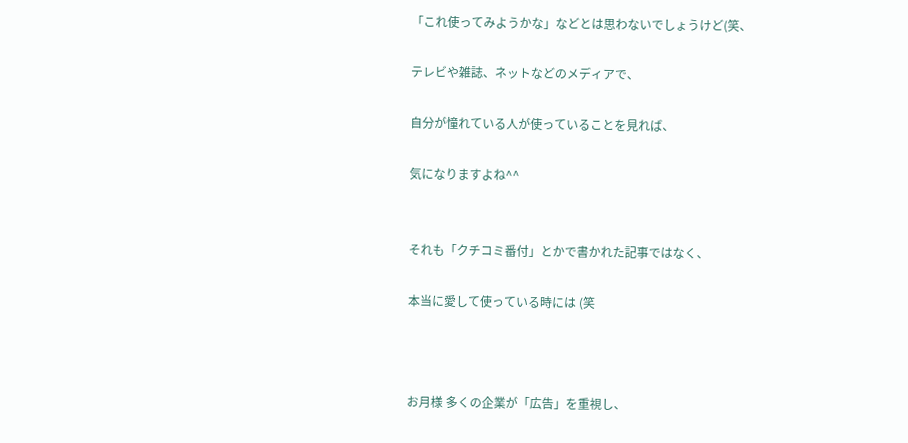「これ使ってみようかな」などとは思わないでしょうけど(笑、

テレビや雑誌、ネットなどのメディアで、

自分が憧れている人が使っていることを見れば、

気になりますよね^^


それも「クチコミ番付」とかで書かれた記事ではなく、

本当に愛して使っている時には (笑



お月様 多くの企業が「広告」を重視し、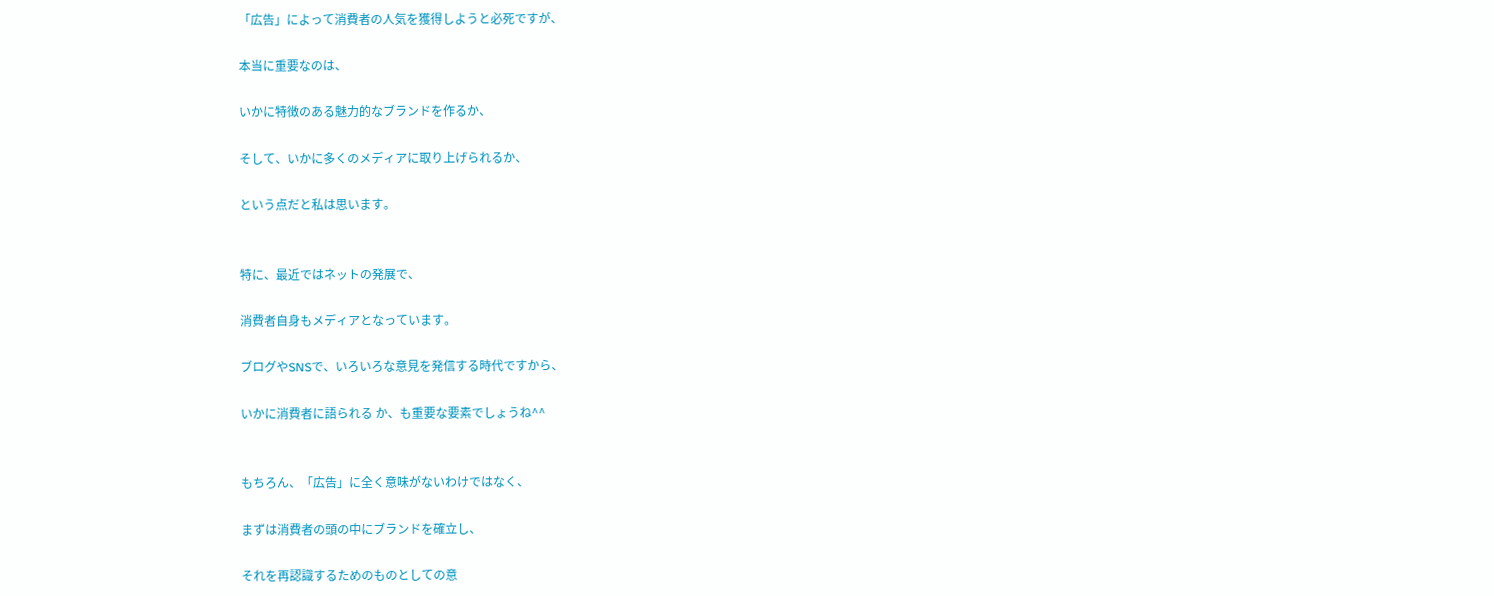「広告」によって消費者の人気を獲得しようと必死ですが、

本当に重要なのは、

いかに特徴のある魅力的なブランドを作るか、

そして、いかに多くのメディアに取り上げられるか、

という点だと私は思います。


特に、最近ではネットの発展で、

消費者自身もメディアとなっています。

ブログやSNSで、いろいろな意見を発信する時代ですから、

いかに消費者に語られる か、も重要な要素でしょうね^^


もちろん、「広告」に全く意味がないわけではなく、

まずは消費者の頭の中にブランドを確立し、

それを再認識するためのものとしての意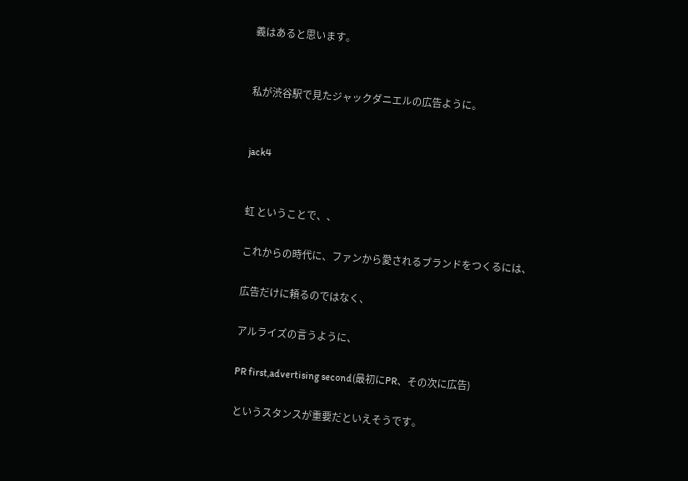義はあると思います。


私が渋谷駅で見たジャックダニエルの広告ように。


jack4


虹 ということで、、

これからの時代に、ファンから愛されるブランドをつくるには、

広告だけに頼るのではなく、

アルライズの言うように、

PR first,advertising second(最初にPR、その次に広告)

というスタンスが重要だといえそうです。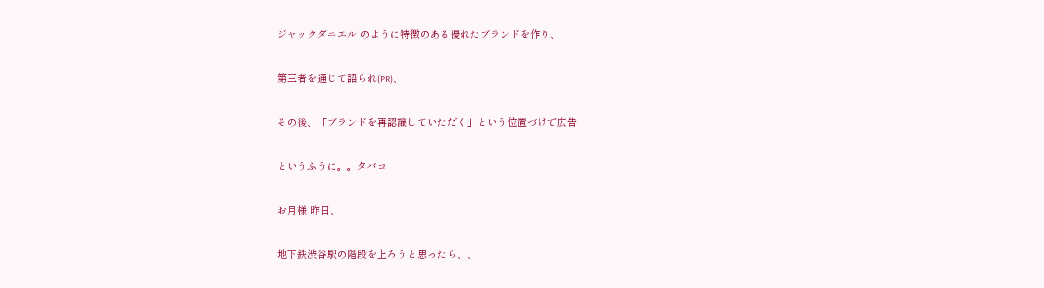ジャックダニエル のように特徴のある優れたブランドを作り、

第三者を通じて語られ(PR)、

その後、「ブランドを再認識していただく」という位置づけで広告

というふうに。。タバコ

お月様 昨日、

地下鉄渋谷駅の階段を上ろうと思ったら、、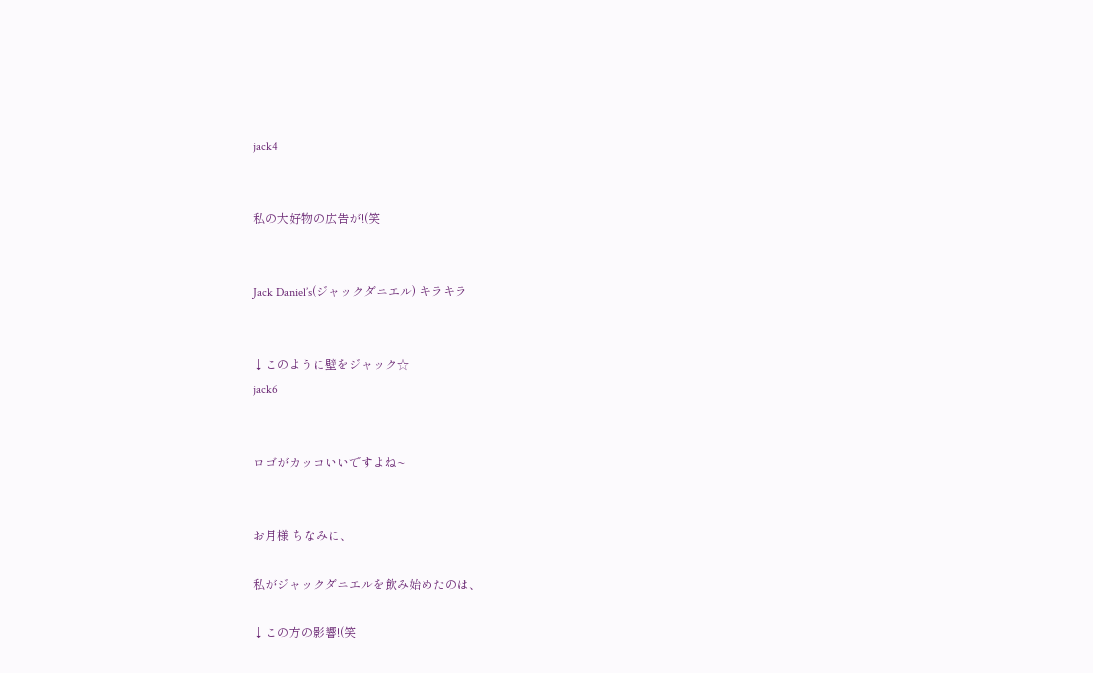jack4


私の大好物の広告が!(笑


Jack Daniel’s(ジャックダニエル) キラキラ


↓このように壁をジャック☆
jack6


ロゴがカッコいいですよね~


お月様 ちなみに、

私がジャックダニエルを飲み始めたのは、

↓この方の影響!(笑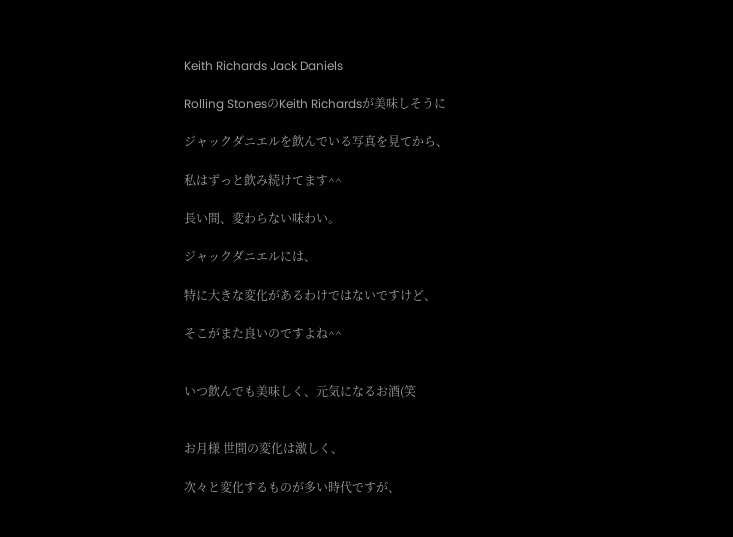Keith Richards Jack Daniels

Rolling StonesのKeith Richardsが美味しそうに

ジャックダニエルを飲んでいる写真を見てから、

私はずっと飲み続けてます^^

長い間、変わらない味わい。

ジャックダニエルには、

特に大きな変化があるわけではないですけど、

そこがまた良いのですよね^^


いつ飲んでも美味しく、元気になるお酒(笑


お月様 世間の変化は激しく、

次々と変化するものが多い時代ですが、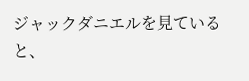ジャックダニエルを見ていると、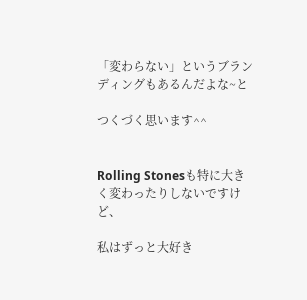「変わらない」というブランディングもあるんだよな~と

つくづく思います^^


Rolling Stonesも特に大きく変わったりしないですけど、

私はずっと大好き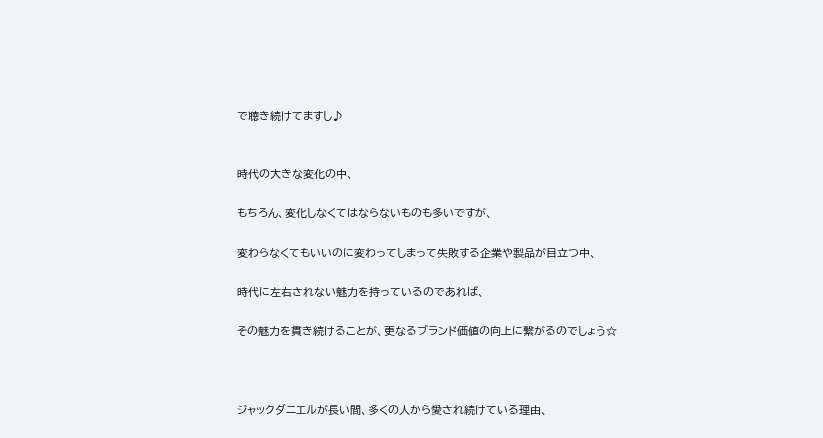で聴き続けてますし♪


時代の大きな変化の中、

もちろん、変化しなくてはならないものも多いですが、

変わらなくてもいいのに変わってしまって失敗する企業や製品が目立つ中、

時代に左右されない魅力を持っているのであれば、

その魅力を貫き続けることが、更なるブランド価値の向上に繋がるのでしょう☆



ジャックダニエルが長い間、多くの人から愛され続けている理由、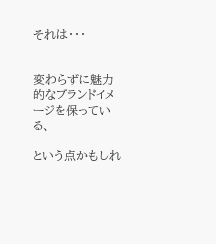それは・・・


変わらずに魅力的なブランドイメージを保っている、

という点かもしれ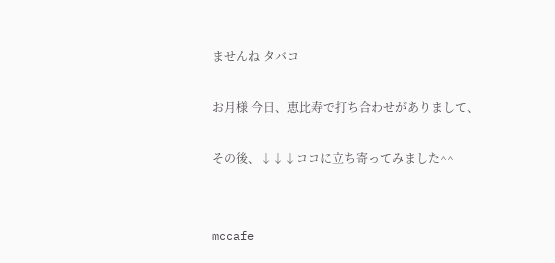ませんね タバコ

お月様 今日、恵比寿で打ち合わせがありまして、

その後、↓↓↓ココに立ち寄ってみました^^


mccafe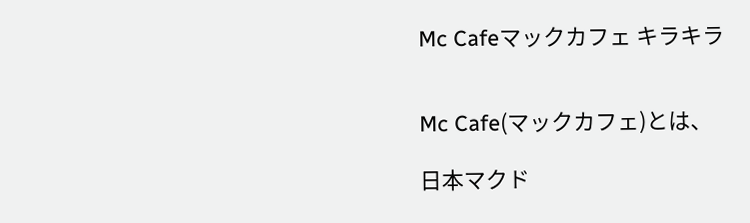Mc Cafeマックカフェ キラキラ


Mc Cafe(マックカフェ)とは、

日本マクド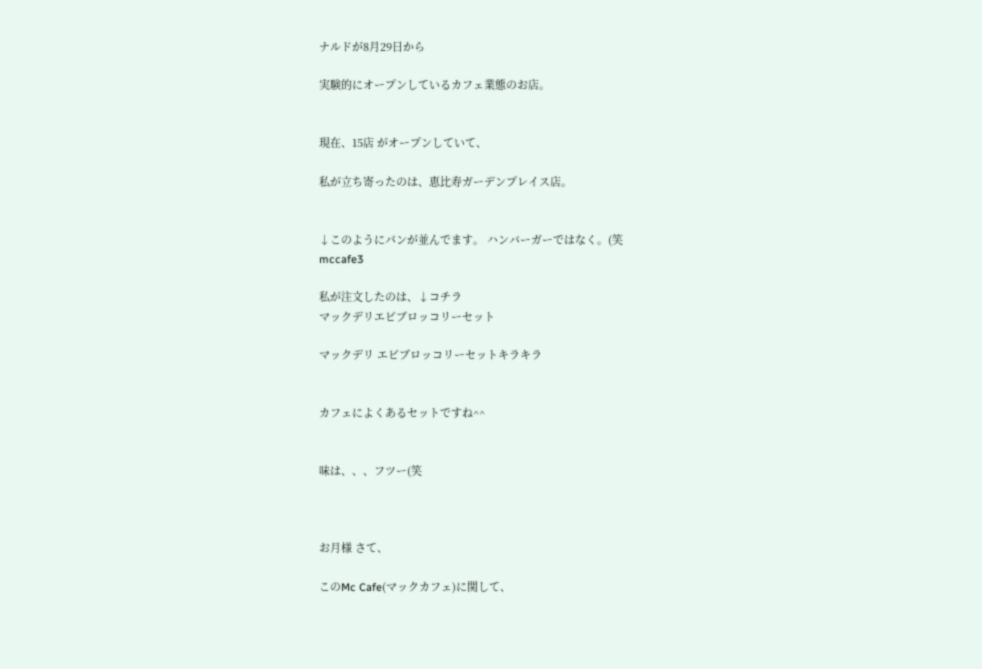ナルドが8月29日から

実験的にオープンしているカフェ業態のお店。


現在、15店 がオープンしていて、

私が立ち寄ったのは、恵比寿ガーデンプレイス店。


↓このようにパンが並んでます。 ハンバーガーではなく。(笑
mccafe3

私が注文したのは、↓コチラ
マックデリエビブロッコリーセット

マックデリ エビブロッコリーセットキラキラ


カフェによくあるセットですね^^


味は、、、フツー(笑



お月様 さて、

このMc Cafe(マックカフェ)に関して、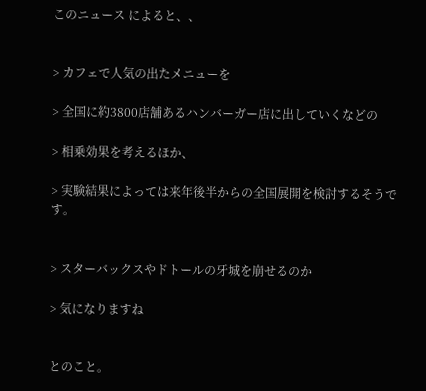このニュース によると、、


> カフェで人気の出たメニューを

> 全国に約3800店舗あるハンバーガー店に出していくなどの

> 相乗効果を考えるほか、

> 実験結果によっては来年後半からの全国展開を検討するそうです。


> スターバックスやドトールの牙城を崩せるのか

> 気になりますね


とのこと。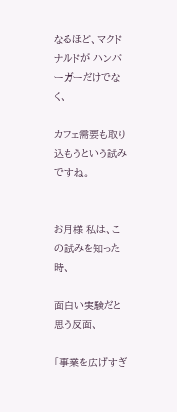なるほど、マクドナルドが ハンバーガーだけでなく、

カフェ需要も取り込もうという試みですね。


お月様 私は、この試みを知った時、

面白い実験だと思う反面、

「事業を広げすぎ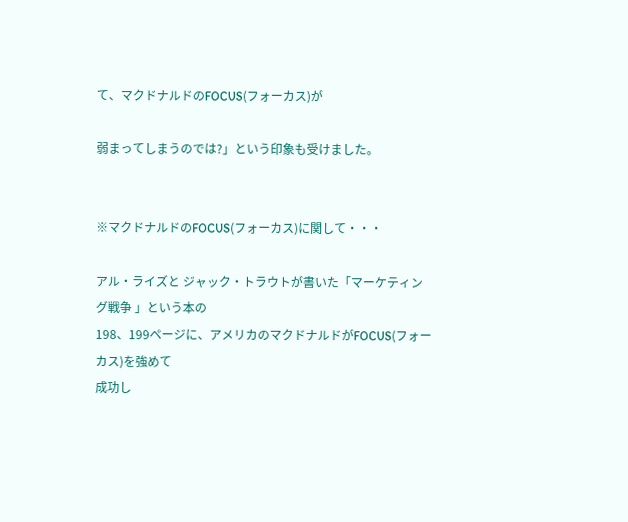て、マクドナルドのFOCUS(フォーカス)が

弱まってしまうのでは?」という印象も受けました。


※マクドナルドのFOCUS(フォーカス)に関して・・・

アル・ライズと ジャック・トラウトが書いた「マーケティング戦争 」という本の
198、199ページに、アメリカのマクドナルドがFOCUS(フォーカス)を強めて
成功し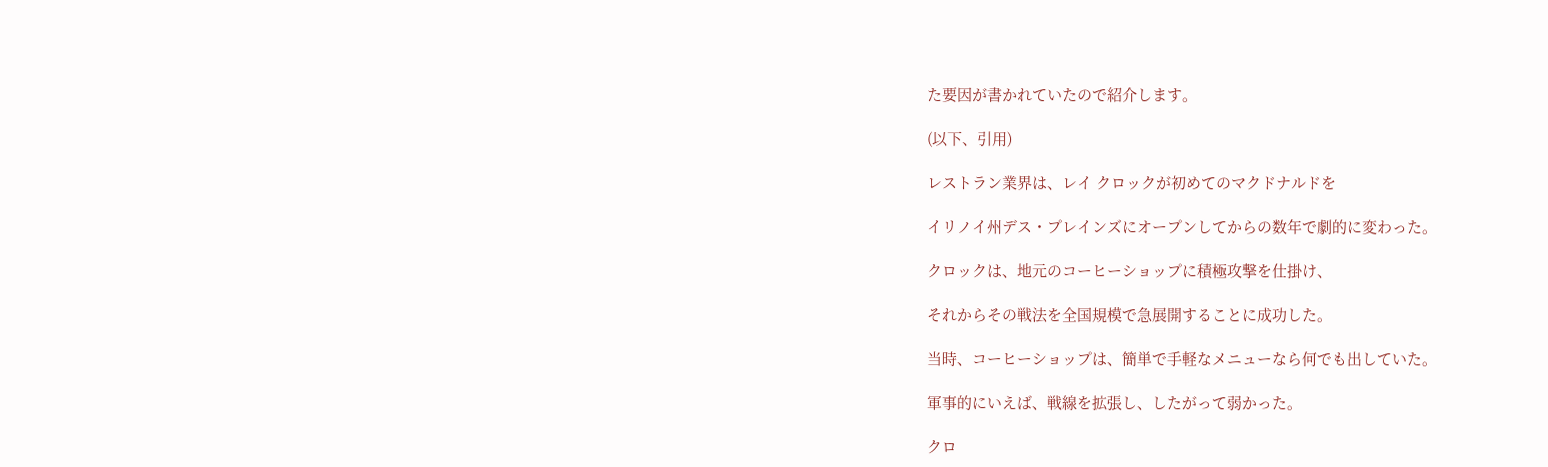た要因が書かれていたので紹介します。

(以下、引用)

レストラン業界は、レイ クロックが初めてのマクドナルドを

イリノイ州デス・プレインズにオープンしてからの数年で劇的に変わった。

クロックは、地元のコーヒーショップに積極攻撃を仕掛け、

それからその戦法を全国規模で急展開することに成功した。

当時、コーヒーショップは、簡単で手軽なメニューなら何でも出していた。

軍事的にいえば、戦線を拡張し、したがって弱かった。

クロ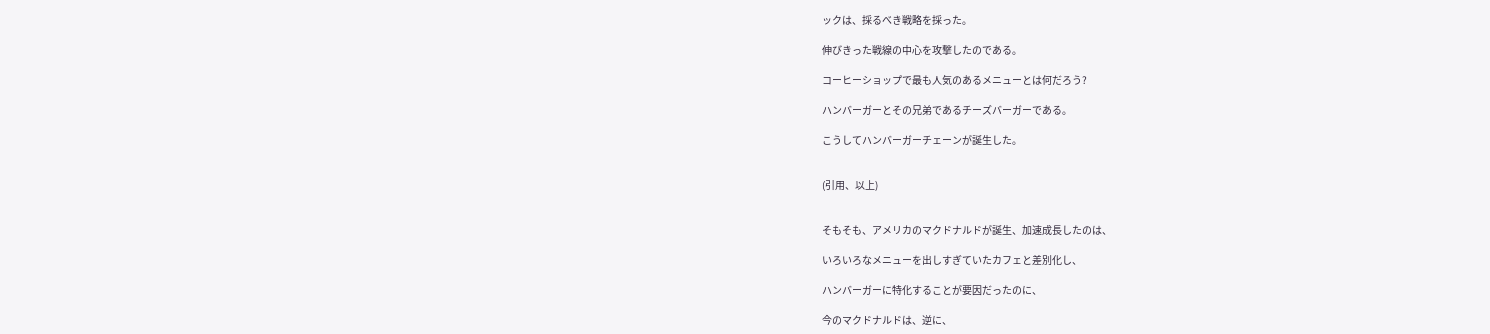ックは、採るべき戦略を採った。

伸びきった戦線の中心を攻撃したのである。

コーヒーショップで最も人気のあるメニューとは何だろう?

ハンバーガーとその兄弟であるチーズバーガーである。

こうしてハンバーガーチェーンが誕生した。


(引用、以上)


そもそも、アメリカのマクドナルドが誕生、加速成長したのは、

いろいろなメニューを出しすぎていたカフェと差別化し、

ハンバーガーに特化することが要因だったのに、

今のマクドナルドは、逆に、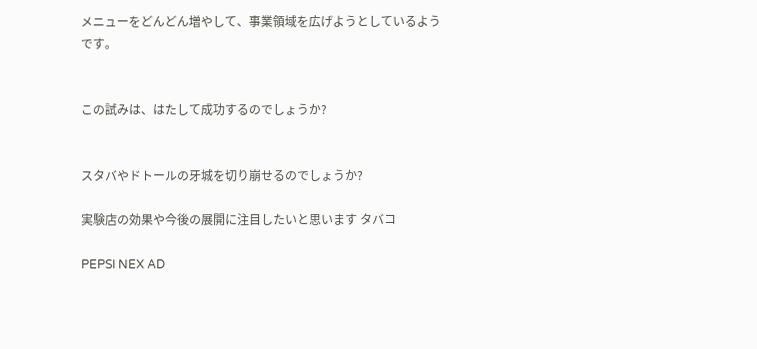メニューをどんどん増やして、事業領域を広げようとしているようです。


この試みは、はたして成功するのでしょうか?


スタバやドトールの牙城を切り崩せるのでしょうか?

実験店の効果や今後の展開に注目したいと思います タバコ

PEPSI NEX AD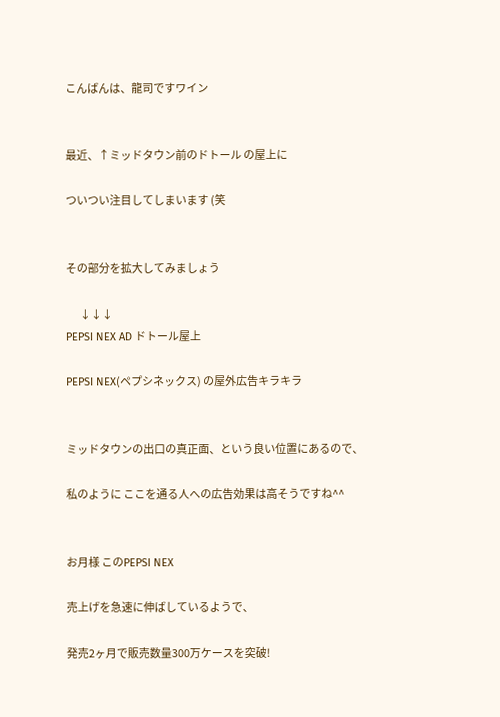こんばんは、龍司ですワイン


最近、↑ミッドタウン前のドトール の屋上に

ついつい注目してしまいます (笑


その部分を拡大してみましょう

       ↓↓↓
PEPSI NEX AD ドトール屋上

PEPSI NEX(ペプシネックス) の屋外広告キラキラ


ミッドタウンの出口の真正面、という良い位置にあるので、

私のように ここを通る人への広告効果は高そうですね^^


お月様 このPEPSI NEX

売上げを急速に伸ばしているようで、

発売2ヶ月で販売数量300万ケースを突破!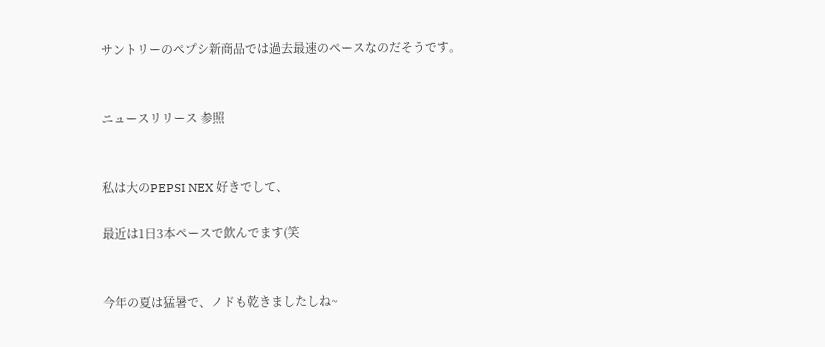サントリーのペプシ新商品では過去最速のペースなのだそうです。


ニュースリリース 参照


私は大のPEPSI NEX 好きでして、

最近は1日3本ペースで飲んでます(笑


今年の夏は猛暑で、ノドも乾きましたしね~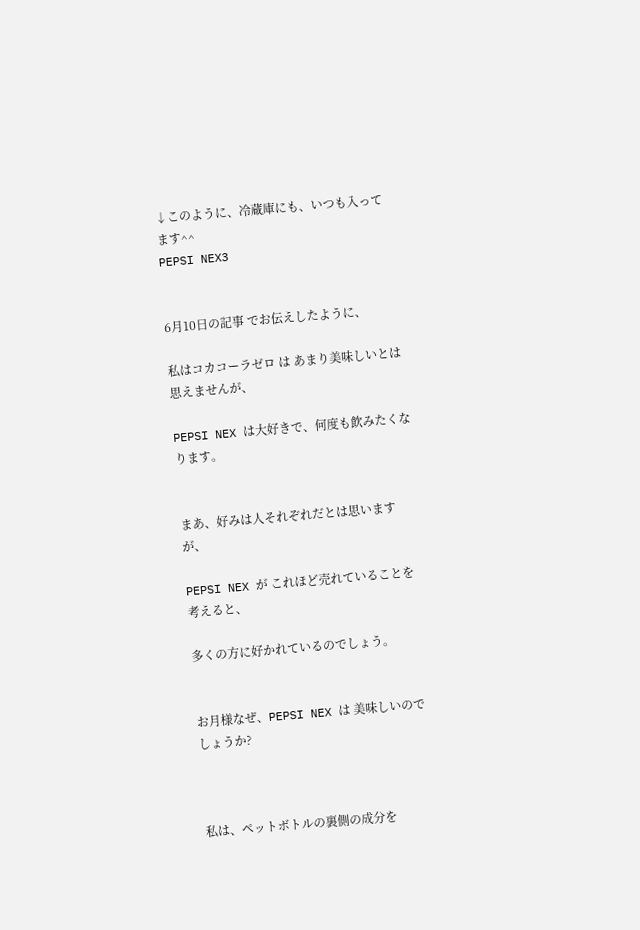↓このように、冷蔵庫にも、いつも入ってます^^
PEPSI NEX3


6月10日の記事 でお伝えしたように、

私はコカコーラゼロ は あまり美味しいとは思えませんが、

PEPSI NEX は大好きで、何度も飲みたくなります。


まあ、好みは人それぞれだとは思いますが、

PEPSI NEX が これほど売れていることを考えると、

多くの方に好かれているのでしょう。


お月様なぜ、PEPSI NEX は 美味しいのでしょうか?



私は、ペットボトルの裏側の成分を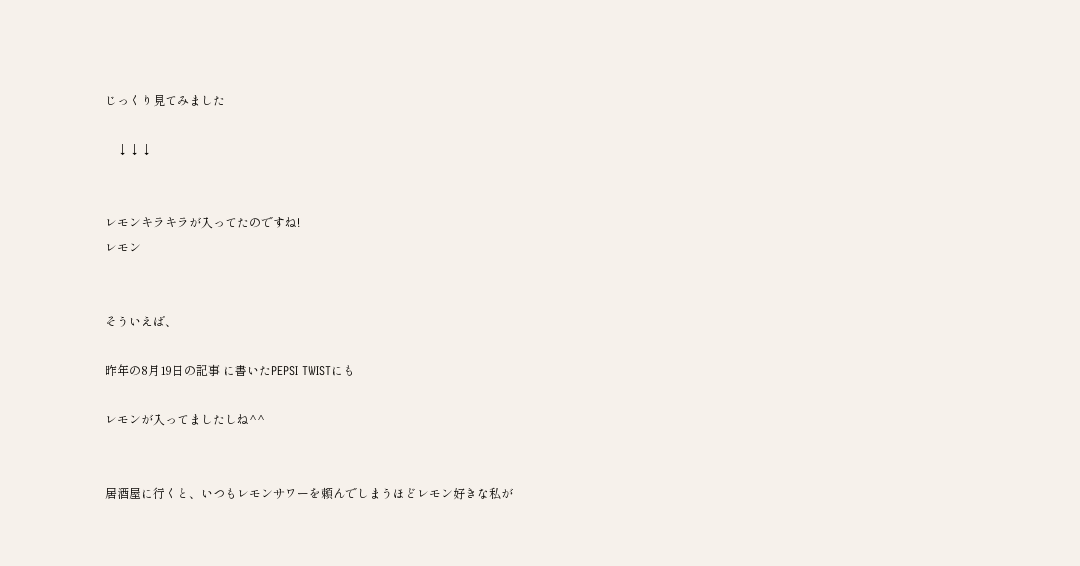じっくり見てみました

    ↓↓↓


レモンキラキラが入ってたのですね!
レモン


そういえば、

昨年の8月19日の記事 に書いたPEPSI TWISTにも

レモンが入ってましたしね^^


居酒屋に行くと、いつもレモンサワーを頼んでしまうほどレモン好きな私が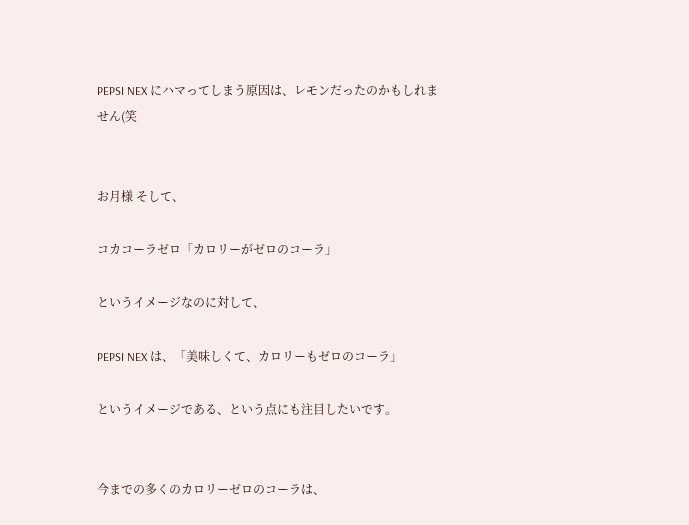PEPSI NEX にハマってしまう原因は、レモンだったのかもしれません(笑


お月様 そして、

コカコーラゼロ「カロリーがゼロのコーラ」

というイメージなのに対して、

PEPSI NEX は、「美味しくて、カロリーもゼロのコーラ」

というイメージである、という点にも注目したいです。


今までの多くのカロリーゼロのコーラは、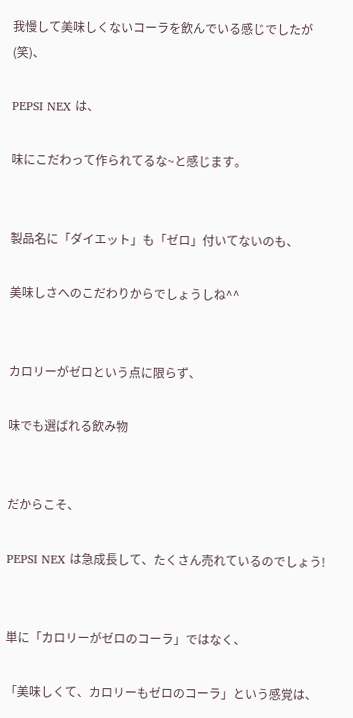我慢して美味しくないコーラを飲んでいる感じでしたが(笑)、

PEPSI NEX は、

味にこだわって作られてるな~と感じます。


製品名に「ダイエット」も「ゼロ」付いてないのも、

美味しさへのこだわりからでしょうしね^^


カロリーがゼロという点に限らず、

味でも選ばれる飲み物


だからこそ、

PEPSI NEX は急成長して、たくさん売れているのでしょう!


単に「カロリーがゼロのコーラ」ではなく、

「美味しくて、カロリーもゼロのコーラ」という感覚は、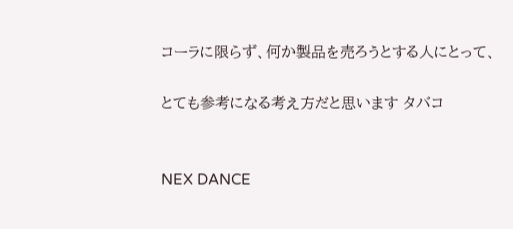コーラに限らず、何か製品を売ろうとする人にとって、

とても参考になる考え方だと思います タバコ


NEX DANCE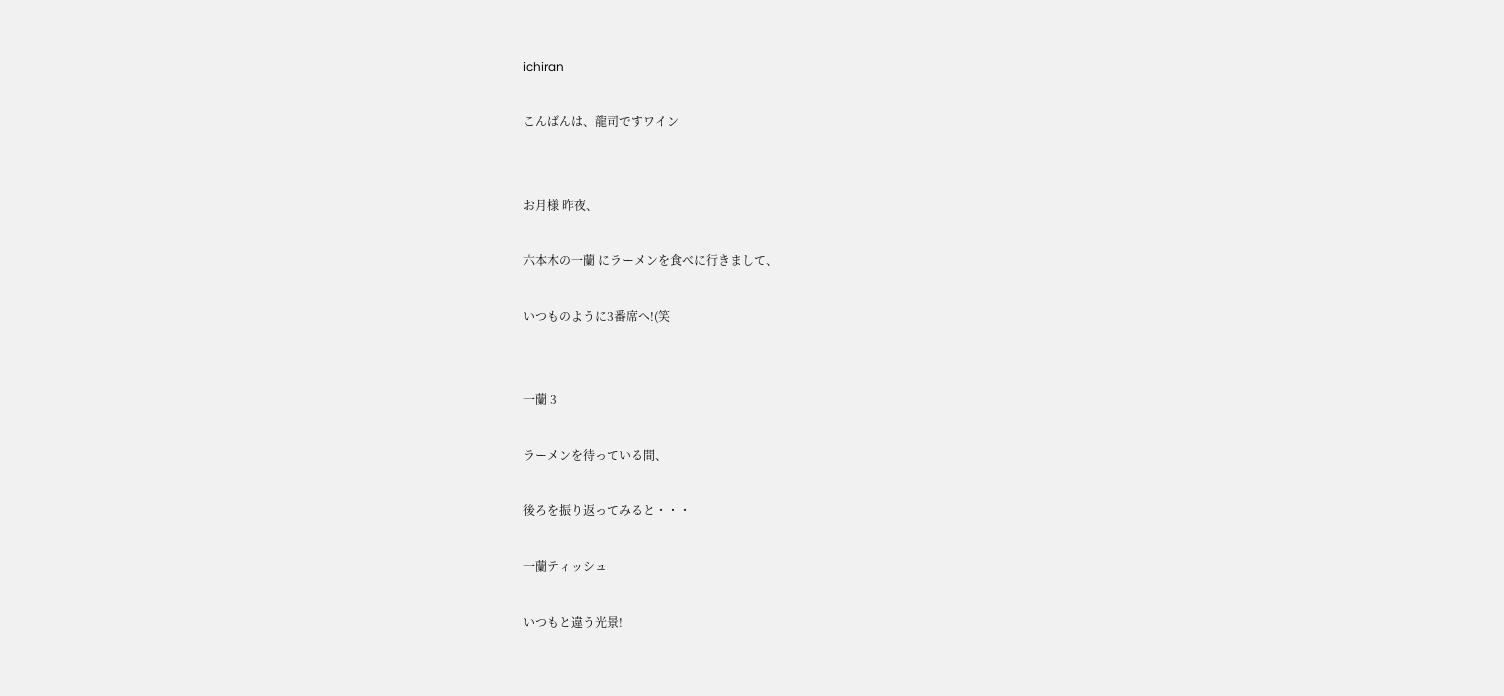ichiran

こんばんは、龍司ですワイン


お月様 昨夜、

六本木の一蘭 にラーメンを食べに行きまして、

いつものように3番席へ!(笑


一蘭 3

ラーメンを待っている間、

後ろを振り返ってみると・・・

一蘭ティッシュ

いつもと違う光景!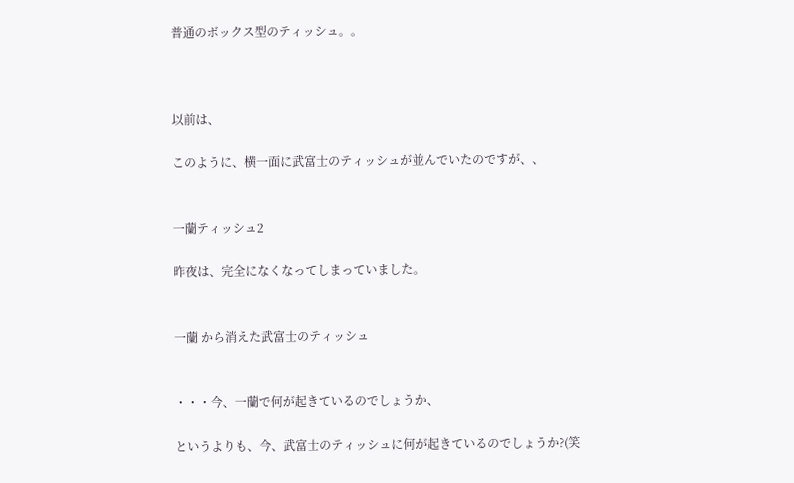普通のボックス型のティッシュ。。



以前は、

このように、横一面に武富士のティッシュが並んでいたのですが、、


一蘭ティッシュ2

昨夜は、完全になくなってしまっていました。


一蘭 から消えた武富士のティッシュ


・・・今、一蘭で何が起きているのでしょうか、

というよりも、今、武富士のティッシュに何が起きているのでしょうか?(笑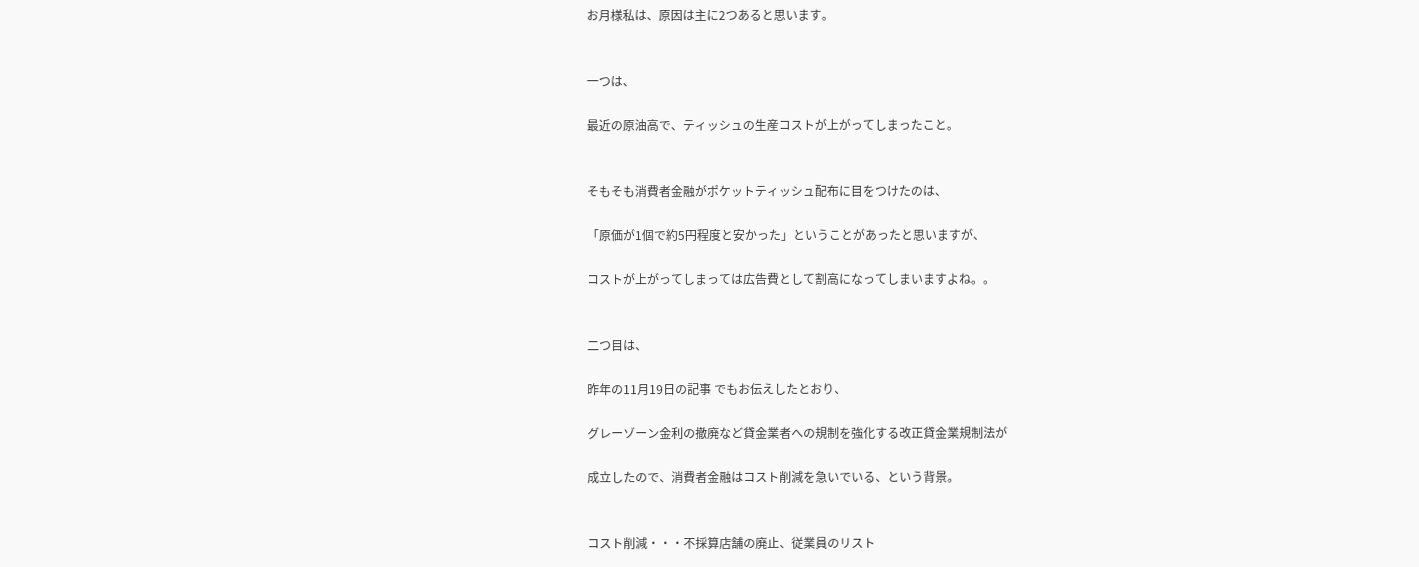お月様私は、原因は主に2つあると思います。


一つは、

最近の原油高で、ティッシュの生産コストが上がってしまったこと。


そもそも消費者金融がポケットティッシュ配布に目をつけたのは、

「原価が1個で約5円程度と安かった」ということがあったと思いますが、

コストが上がってしまっては広告費として割高になってしまいますよね。。


二つ目は、

昨年の11月19日の記事 でもお伝えしたとおり、

グレーゾーン金利の撤廃など貸金業者への規制を強化する改正貸金業規制法が

成立したので、消費者金融はコスト削減を急いでいる、という背景。


コスト削減・・・不採算店舗の廃止、従業員のリスト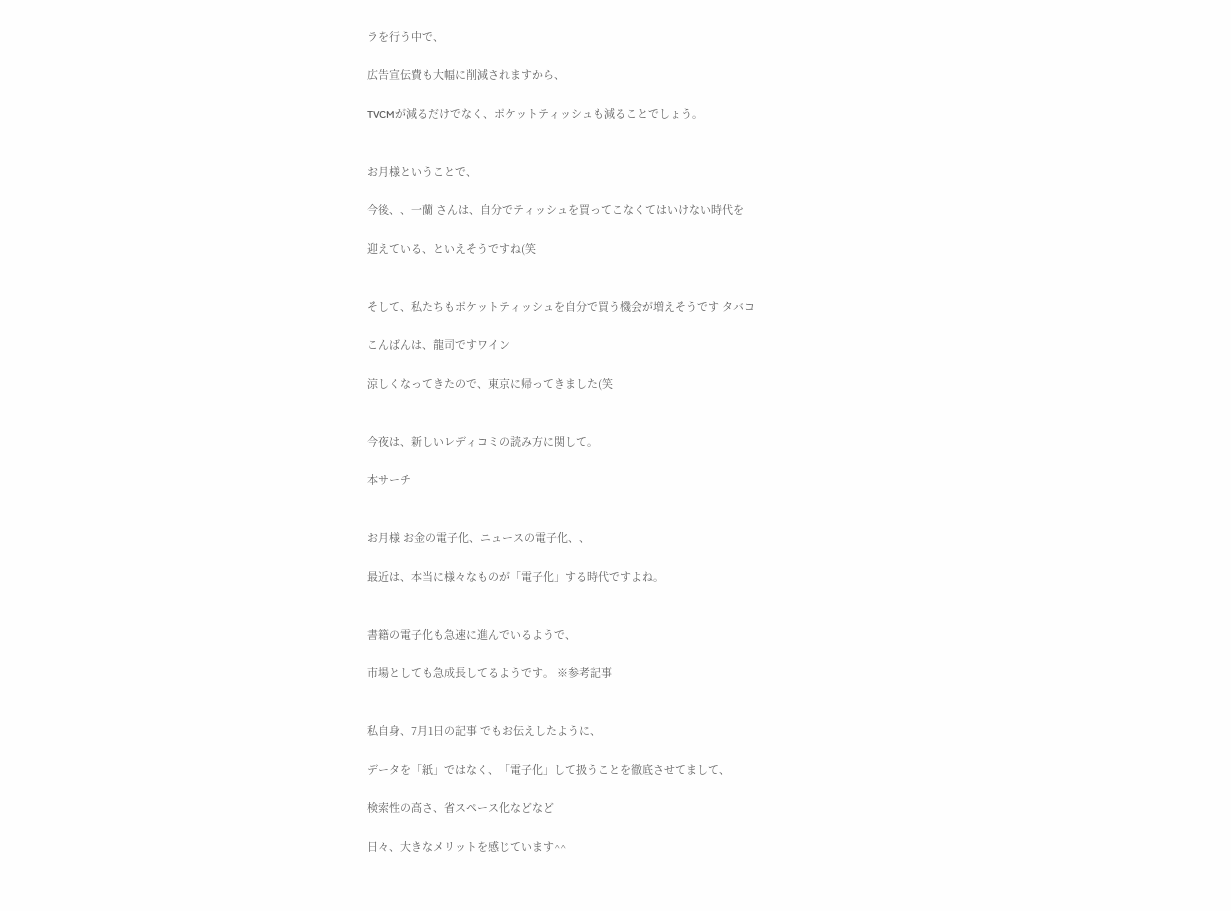ラを行う中で、

広告宣伝費も大幅に削減されますから、

TVCMが減るだけでなく、ポケットティッシュも減ることでしょう。


お月様ということで、

今後、、一蘭 さんは、自分でティッシュを買ってこなくてはいけない時代を

迎えている、といえそうですね(笑


そして、私たちもポケットティッシュを自分で買う機会が増えそうです タバコ

こんばんは、龍司ですワイン

涼しくなってきたので、東京に帰ってきました(笑


今夜は、新しいレディコミの読み方に関して。

本サーチ


お月様 お金の電子化、ニュースの電子化、、

最近は、本当に様々なものが「電子化」する時代ですよね。


書籍の電子化も急速に進んでいるようで、

市場としても急成長してるようです。 ※参考記事


私自身、7月1日の記事 でもお伝えしたように、

データを「紙」ではなく、「電子化」して扱うことを徹底させてまして、

検索性の高さ、省スペース化などなど

日々、大きなメリットを感じています^^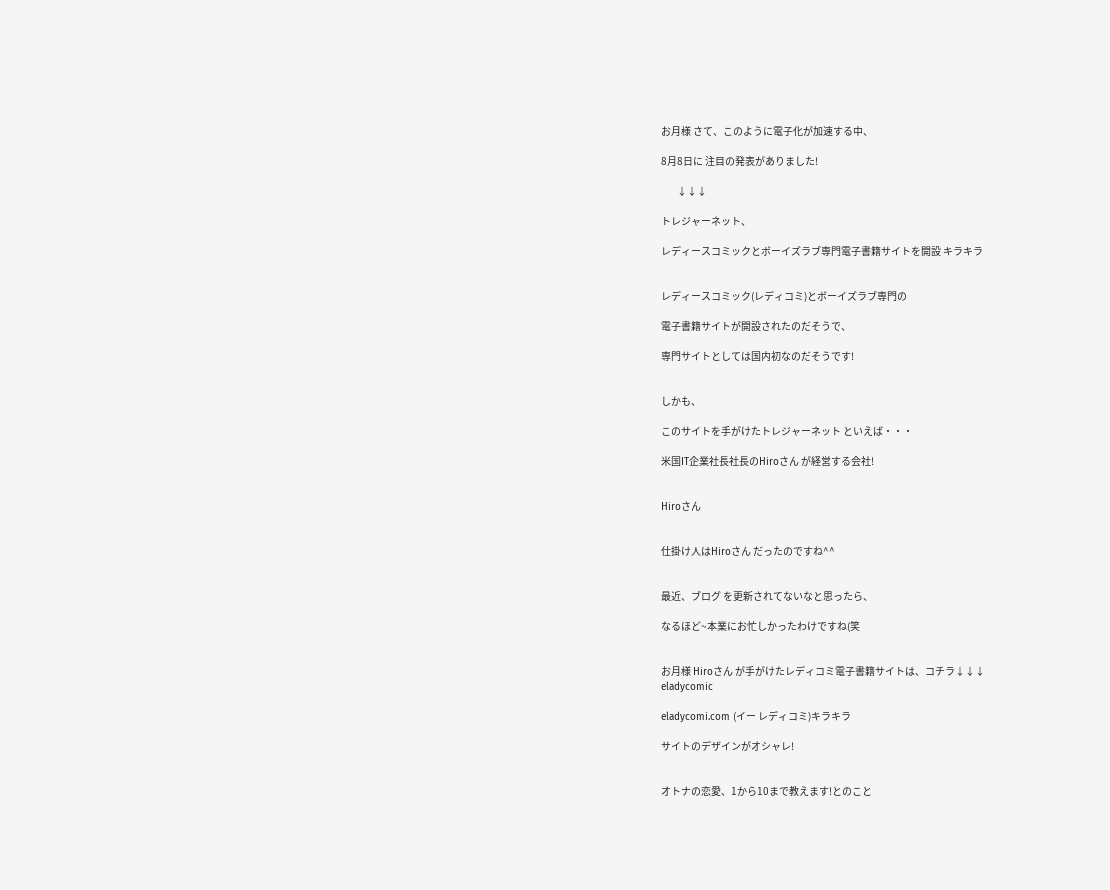お月様 さて、このように電子化が加速する中、

8月8日に 注目の発表がありました!

        ↓↓↓

トレジャーネット、

レディースコミックとボーイズラブ専門電子書籍サイトを開設 キラキラ


レディースコミック(レディコミ)とボーイズラブ専門の

電子書籍サイトが開設されたのだそうで、

専門サイトとしては国内初なのだそうです!


しかも、

このサイトを手がけたトレジャーネット といえば・・・

米国IT企業社長社長のHiroさん が経営する会社!


Hiroさん


仕掛け人はHiroさん だったのですね^^


最近、ブログ を更新されてないなと思ったら、

なるほど~本業にお忙しかったわけですね(笑


お月様 Hiroさん が手がけたレディコミ電子書籍サイトは、コチラ↓↓↓
eladycomic

eladycomi.com (イー レディコミ)キラキラ

サイトのデザインがオシャレ!


オトナの恋愛、1から10まで教えます!とのこと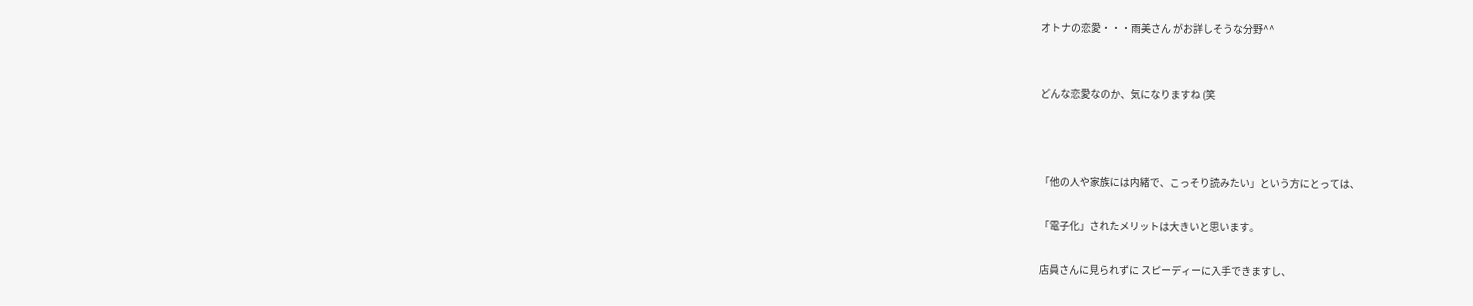オトナの恋愛・・・雨美さん がお詳しそうな分野^^


どんな恋愛なのか、気になりますね (笑



「他の人や家族には内緒で、こっそり読みたい」という方にとっては、

「電子化」されたメリットは大きいと思います。

店員さんに見られずに スピーディーに入手できますし、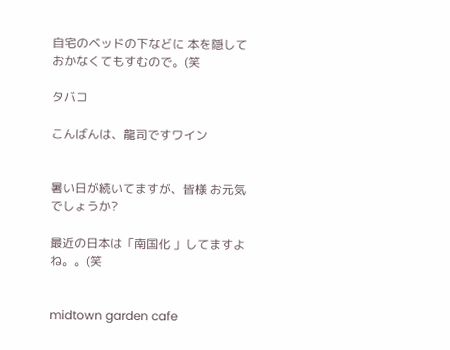自宅のベッドの下などに 本を隠しておかなくてもすむので。(笑

タバコ

こんばんは、龍司ですワイン


暑い日が続いてますが、皆様 お元気でしょうか?

最近の日本は「南国化 」してますよね。。(笑


midtown garden cafe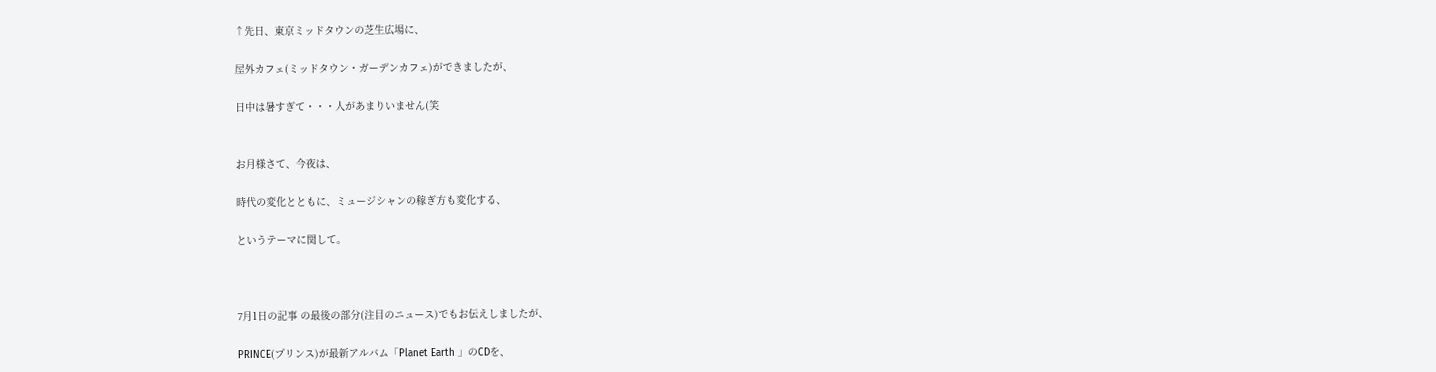↑先日、東京ミッドタウンの芝生広場に、

屋外カフェ(ミッドタウン・ガーデンカフェ)ができましたが、

日中は暑すぎて・・・人があまりいません(笑


お月様さて、今夜は、

時代の変化とともに、ミュージシャンの稼ぎ方も変化する、

というテーマに関して。



7月1日の記事 の最後の部分(注目のニュース)でもお伝えしましたが、

PRINCE(プリンス)が最新アルバム「Planet Earth 」のCDを、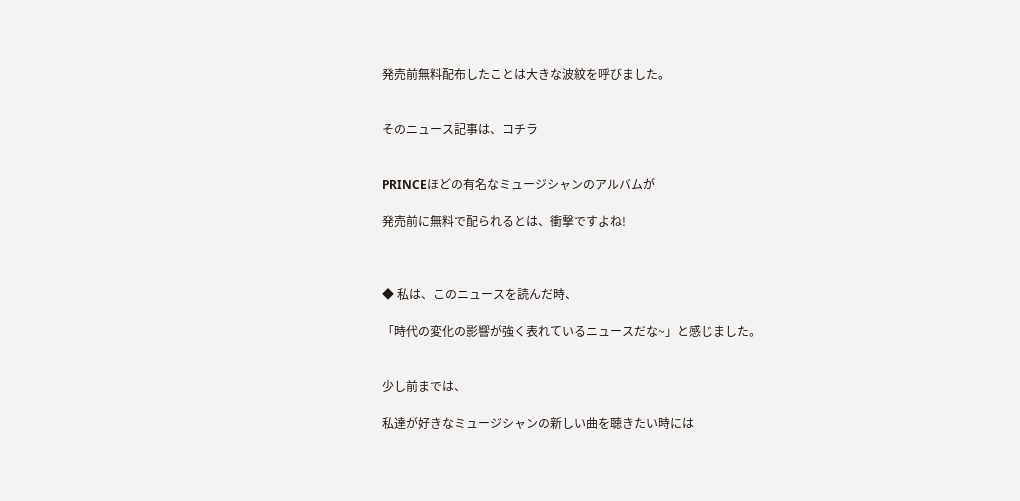発売前無料配布したことは大きな波紋を呼びました。


そのニュース記事は、コチラ


PRINCEほどの有名なミュージシャンのアルバムが

発売前に無料で配られるとは、衝撃ですよね!



◆ 私は、このニュースを読んだ時、

「時代の変化の影響が強く表れているニュースだな~」と感じました。


少し前までは、

私達が好きなミュージシャンの新しい曲を聴きたい時には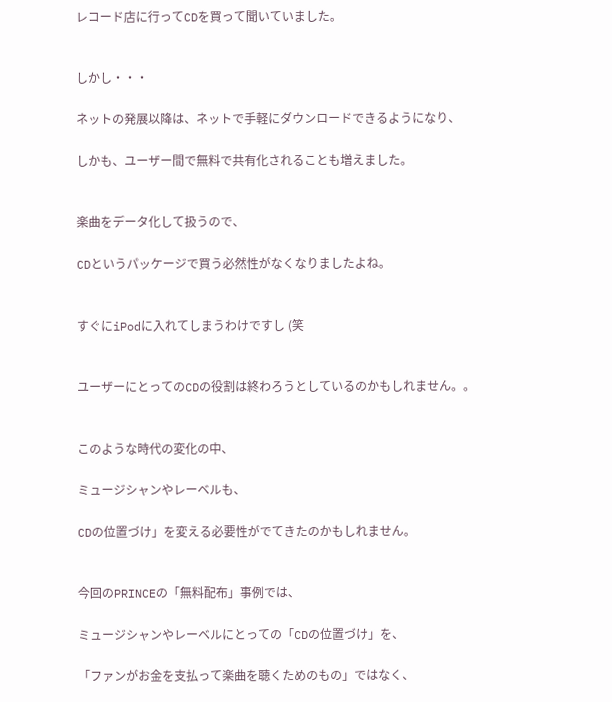レコード店に行ってCDを買って聞いていました。


しかし・・・

ネットの発展以降は、ネットで手軽にダウンロードできるようになり、

しかも、ユーザー間で無料で共有化されることも増えました。


楽曲をデータ化して扱うので、

CDというパッケージで買う必然性がなくなりましたよね。


すぐにiPodに入れてしまうわけですし (笑


ユーザーにとってのCDの役割は終わろうとしているのかもしれません。。


このような時代の変化の中、

ミュージシャンやレーベルも、

CDの位置づけ」を変える必要性がでてきたのかもしれません。


今回のPRINCEの「無料配布」事例では、

ミュージシャンやレーベルにとっての「CDの位置づけ」を、

「ファンがお金を支払って楽曲を聴くためのもの」ではなく、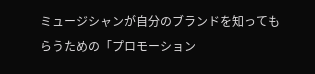ミュージシャンが自分のブランドを知ってもらうための「プロモーション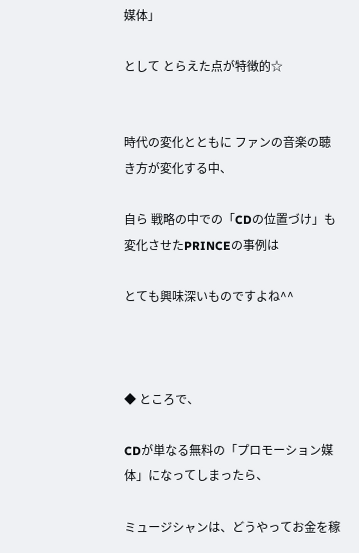媒体」

として とらえた点が特徴的☆


時代の変化とともに ファンの音楽の聴き方が変化する中、

自ら 戦略の中での「CDの位置づけ」も変化させたPRINCEの事例は

とても興味深いものですよね^^



◆ ところで、

CDが単なる無料の「プロモーション媒体」になってしまったら、

ミュージシャンは、どうやってお金を稼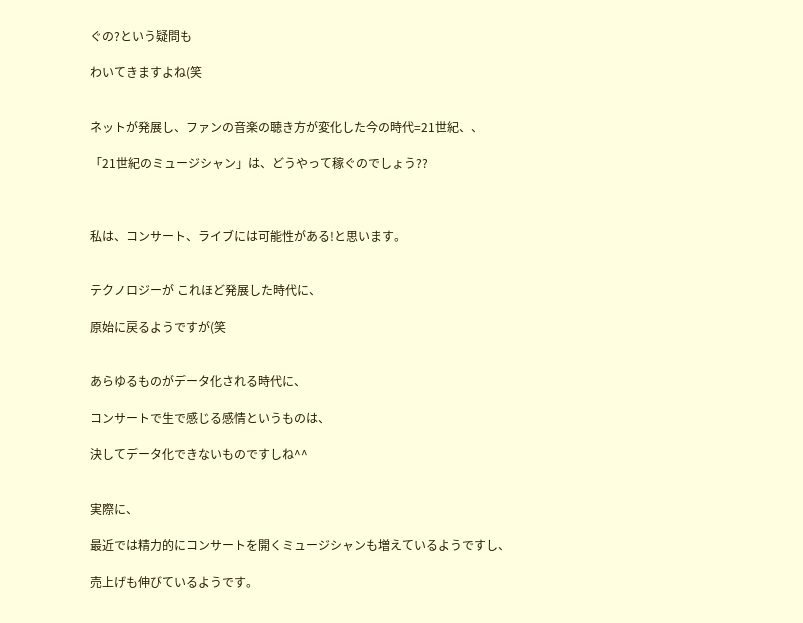ぐの?という疑問も

わいてきますよね(笑


ネットが発展し、ファンの音楽の聴き方が変化した今の時代=21世紀、、

「21世紀のミュージシャン」は、どうやって稼ぐのでしょう??



私は、コンサート、ライブには可能性がある!と思います。


テクノロジーが これほど発展した時代に、

原始に戻るようですが(笑


あらゆるものがデータ化される時代に、

コンサートで生で感じる感情というものは、

決してデータ化できないものですしね^^


実際に、

最近では精力的にコンサートを開くミュージシャンも増えているようですし、

売上げも伸びているようです。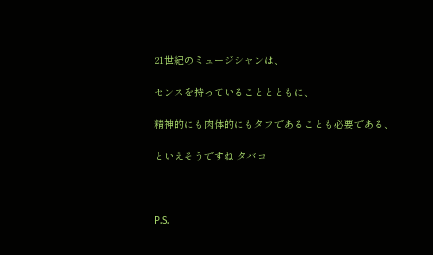21世紀のミュージシャンは、

センスを持っていることとともに、

精神的にも肉体的にもタフであることも必要である、

といえそうですね タバコ



P.S.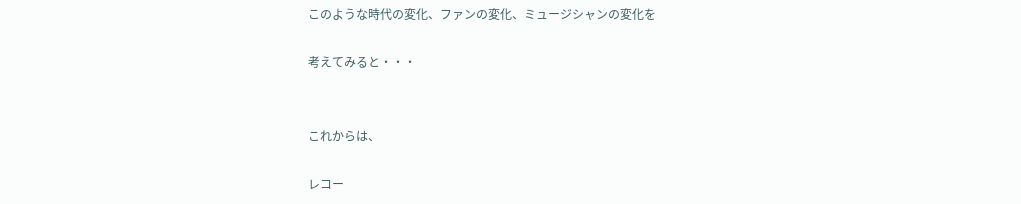このような時代の変化、ファンの変化、ミュージシャンの変化を

考えてみると・・・


これからは、

レコー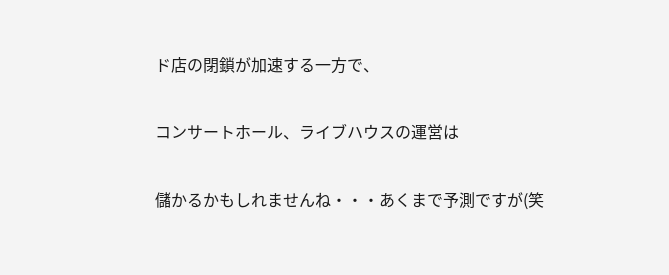ド店の閉鎖が加速する一方で、

コンサートホール、ライブハウスの運営は

儲かるかもしれませんね・・・あくまで予測ですが(笑